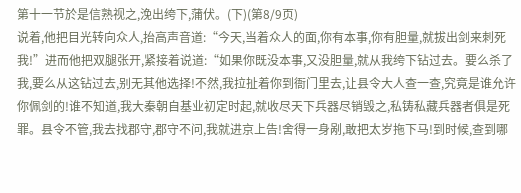第十一节於是信熟视之,浼出绔下,蒲伏。(下)(第8/9页)
说着,他把目光转向众人,抬高声音道:“今天,当着众人的面,你有本事,你有胆量,就拔出剑来刺死我!”进而他把双腿张开,紧接着说道:“如果你既没本事,又没胆量,就从我绔下钻过去。要么杀了我,要么从这钻过去,别无其他选择!不然,我拉扯着你到衙门里去,让县令大人查一查,究竟是谁允许你佩剑的!谁不知道,我大秦朝自基业初定时起,就收尽天下兵器尽销毁之,私铸私藏兵器者俱是死罪。县令不管,我去找郡守,郡守不问,我就进京上告!舍得一身剐,敢把太岁拖下马!到时候,查到哪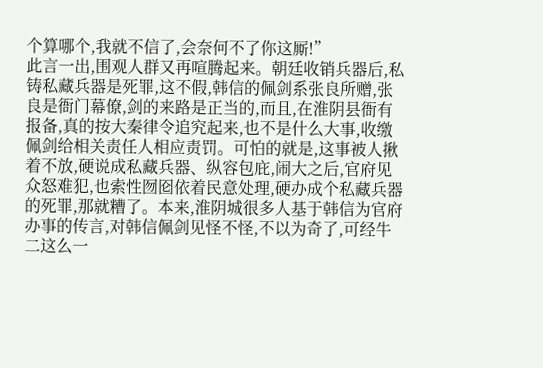个算哪个,我就不信了,会奈何不了你这厮!”
此言一出,围观人群又再喧腾起来。朝廷收销兵器后,私铸私藏兵器是死罪,这不假,韩信的佩剑系张良所赠,张良是衙门幕僚,剑的来路是正当的,而且,在淮阴县衙有报备,真的按大秦律令追究起来,也不是什么大事,收缴佩剑给相关责任人相应责罚。可怕的就是,这事被人揪着不放,硬说成私藏兵器、纵容包庇,闹大之后,官府见众怒难犯,也索性囫囵依着民意处理,硬办成个私藏兵器的死罪,那就糟了。本来,淮阴城很多人基于韩信为官府办事的传言,对韩信佩剑见怪不怪,不以为奇了,可经牛二这么一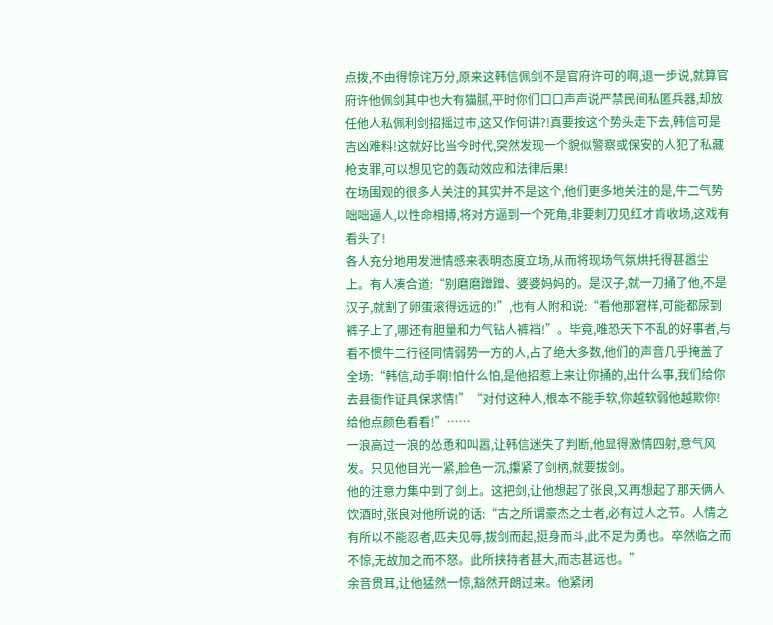点拨,不由得惊诧万分,原来这韩信佩剑不是官府许可的啊,退一步说,就算官府许他佩剑其中也大有猫腻,平时你们口口声声说严禁民间私匿兵器,却放任他人私佩利剑招摇过市,这又作何讲?!真要按这个势头走下去,韩信可是吉凶难料!这就好比当今时代,突然发现一个貌似警察或保安的人犯了私藏枪支罪,可以想见它的轰动效应和法律后果!
在场围观的很多人关注的其实并不是这个,他们更多地关注的是,牛二气势咄咄逼人,以性命相搏,将对方逼到一个死角,非要刺刀见红才肯收场,这戏有看头了!
各人充分地用发泄情感来表明态度立场,从而将现场气氛烘托得甚嚣尘上。有人凑合道:“别磨磨蹭蹭、婆婆妈妈的。是汉子,就一刀捅了他,不是汉子,就割了卵蛋滚得远远的!”,也有人附和说:“看他那窘样,可能都尿到裤子上了,哪还有胆量和力气钻人裤裆!”。毕竟,唯恐天下不乱的好事者,与看不惯牛二行径同情弱势一方的人,占了绝大多数,他们的声音几乎掩盖了全场:“韩信,动手啊!怕什么怕,是他招惹上来让你捅的,出什么事,我们给你去县衙作证具保求情!”“对付这种人,根本不能手软,你越软弱他越欺你!给他点颜色看看!”……
一浪高过一浪的怂恿和叫嚣,让韩信迷失了判断,他显得激情四射,意气风发。只见他目光一紧,脸色一沉,攥紧了剑柄,就要拔剑。
他的注意力集中到了剑上。这把剑,让他想起了张良,又再想起了那天俩人饮酒时,张良对他所说的话:“古之所谓豪杰之士者,必有过人之节。人情之有所以不能忍者,匹夫见辱,拔剑而起,挺身而斗,此不足为勇也。卒然临之而不惊,无故加之而不怒。此所挟持者甚大,而志甚远也。”
余音贯耳,让他猛然一惊,豁然开朗过来。他紧闭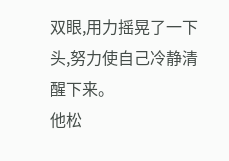双眼,用力摇晃了一下头,努力使自己冷静清醒下来。
他松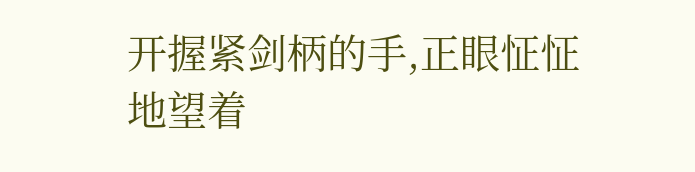开握紧剑柄的手,正眼怔怔地望着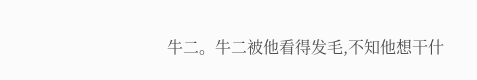牛二。牛二被他看得发毛,不知他想干什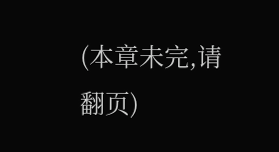(本章未完,请翻页)